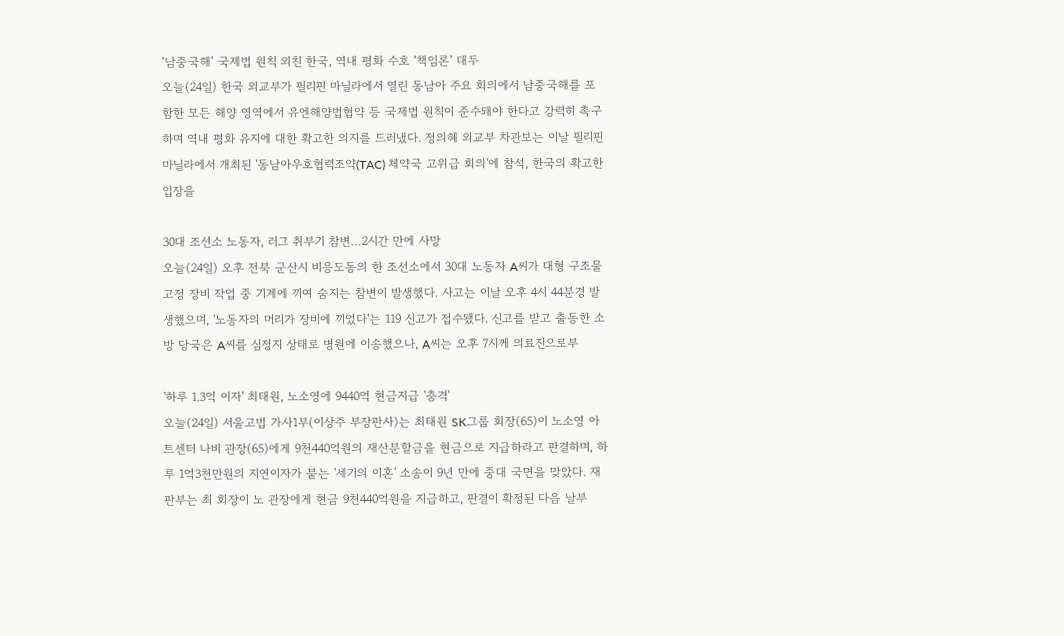‘남중국해’ 국제법 원칙 외친 한국, 역내 평화 수호 ‘책임론’ 대두
오늘(24일) 한국 외교부가 필리핀 마닐라에서 열린 동남아 주요 회의에서 남중국해를 포함한 모든 해양 영역에서 유엔해양법협약 등 국제법 원칙이 준수돼야 한다고 강력히 촉구하며 역내 평화 유지에 대한 확고한 의지를 드러냈다. 정의혜 외교부 차관보는 이날 필리핀 마닐라에서 개최된 '동남아우호협력조약(TAC) 체약국 고위급 회의'에 참석, 한국의 확고한 입장을

30대 조선소 노동자, 러그 취부기 참변…2시간 만에 사망
오늘(24일) 오후 전북 군산시 비응도동의 한 조선소에서 30대 노동자 A씨가 대형 구조물 고정 장비 작업 중 기계에 끼여 숨지는 참변이 발생했다. 사고는 이날 오후 4시 44분경 발생했으며, '노동자의 머리가 장비에 끼었다'는 119 신고가 접수됐다. 신고를 받고 출동한 소방 당국은 A씨를 심정지 상태로 병원에 이송했으나, A씨는 오후 7시께 의료진으로부

'하루 1.3억 이자' 최태원, 노소영에 9440억 현금지급 '충격'
오늘(24일) 서울고법 가사1부(이상주 부장판사)는 최태원 SK그룹 회장(65)이 노소영 아트센터 나비 관장(65)에게 9천440억원의 재산분할금을 현금으로 지급하라고 판결하며, 하루 1억3천만원의 지연이자가 붙는 '세기의 이혼' 소송이 9년 만에 중대 국면을 맞았다. 재판부는 최 회장이 노 관장에게 현금 9천440억원을 지급하고, 판결이 확정된 다음 날부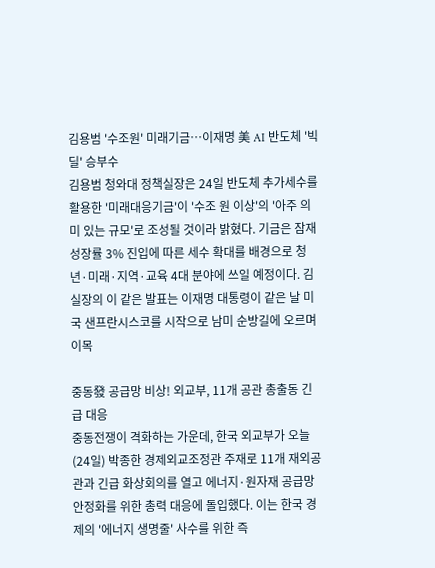김용범 '수조원' 미래기금…이재명 美 AI 반도체 '빅딜' 승부수
김용범 청와대 정책실장은 24일 반도체 추가세수를 활용한 '미래대응기금'이 '수조 원 이상'의 '아주 의미 있는 규모'로 조성될 것이라 밝혔다. 기금은 잠재성장률 3% 진입에 따른 세수 확대를 배경으로 청년·미래·지역·교육 4대 분야에 쓰일 예정이다. 김 실장의 이 같은 발표는 이재명 대통령이 같은 날 미국 샌프란시스코를 시작으로 남미 순방길에 오르며 이목

중동發 공급망 비상! 외교부, 11개 공관 총출동 긴급 대응
중동전쟁이 격화하는 가운데, 한국 외교부가 오늘(24일) 박종한 경제외교조정관 주재로 11개 재외공관과 긴급 화상회의를 열고 에너지·원자재 공급망 안정화를 위한 총력 대응에 돌입했다. 이는 한국 경제의 '에너지 생명줄' 사수를 위한 즉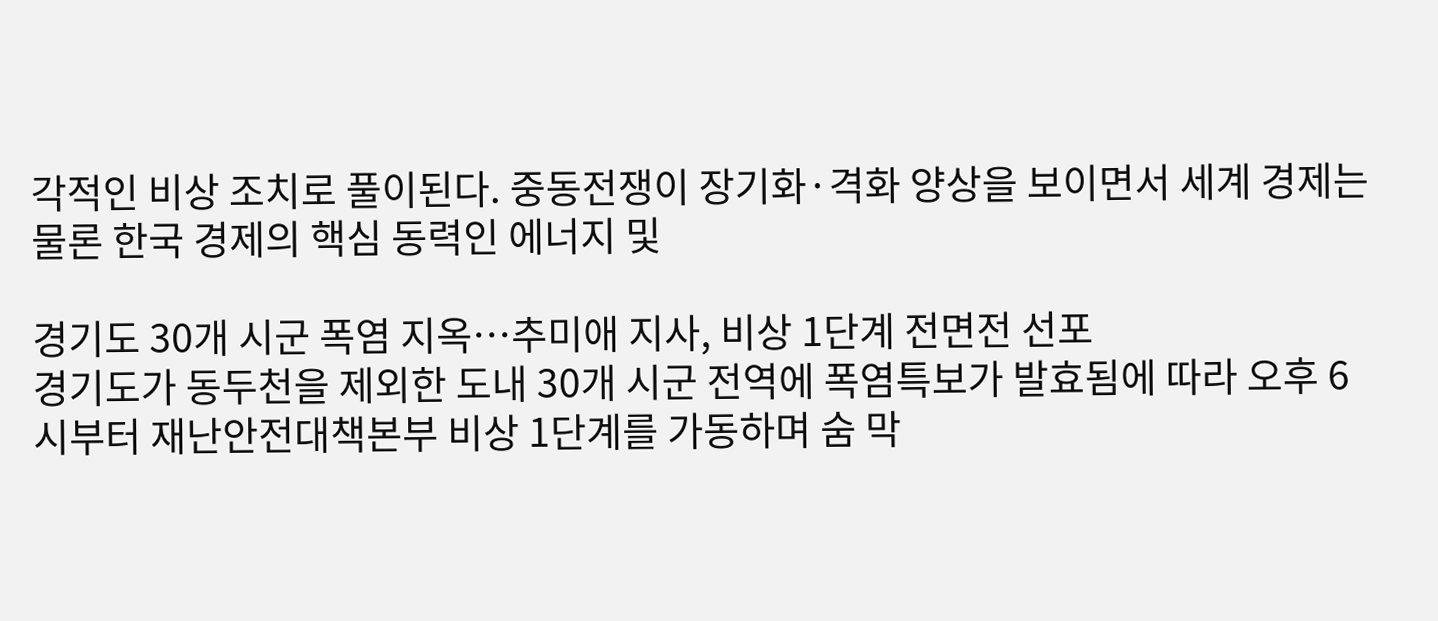각적인 비상 조치로 풀이된다. 중동전쟁이 장기화·격화 양상을 보이면서 세계 경제는 물론 한국 경제의 핵심 동력인 에너지 및

경기도 30개 시군 폭염 지옥…추미애 지사, 비상 1단계 전면전 선포
경기도가 동두천을 제외한 도내 30개 시군 전역에 폭염특보가 발효됨에 따라 오후 6시부터 재난안전대책본부 비상 1단계를 가동하며 숨 막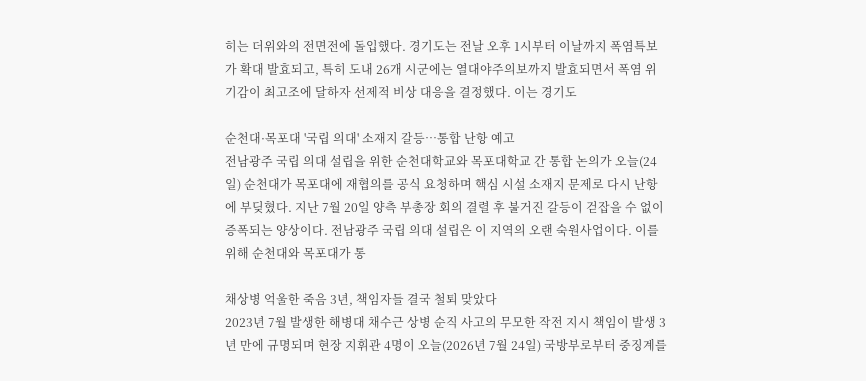히는 더위와의 전면전에 돌입했다. 경기도는 전날 오후 1시부터 이날까지 폭염특보가 확대 발효되고, 특히 도내 26개 시군에는 열대야주의보까지 발효되면서 폭염 위기감이 최고조에 달하자 선제적 비상 대응을 결정했다. 이는 경기도

순천대·목포대 '국립 의대' 소재지 갈등…통합 난항 예고
전남광주 국립 의대 설립을 위한 순천대학교와 목포대학교 간 통합 논의가 오늘(24일) 순천대가 목포대에 재협의를 공식 요청하며 핵심 시설 소재지 문제로 다시 난항에 부딪혔다. 지난 7월 20일 양측 부총장 회의 결렬 후 불거진 갈등이 걷잡을 수 없이 증폭되는 양상이다. 전남광주 국립 의대 설립은 이 지역의 오랜 숙원사업이다. 이를 위해 순천대와 목포대가 통

채상병 억울한 죽음 3년, 책임자들 결국 철퇴 맞았다
2023년 7월 발생한 해병대 채수근 상병 순직 사고의 무모한 작전 지시 책임이 발생 3년 만에 규명되며 현장 지휘관 4명이 오늘(2026년 7월 24일) 국방부로부터 중징계를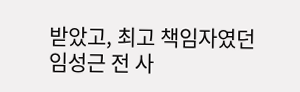받았고, 최고 책임자였던 임성근 전 사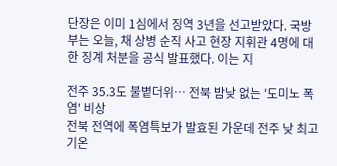단장은 이미 1심에서 징역 3년을 선고받았다. 국방부는 오늘, 채 상병 순직 사고 현장 지휘관 4명에 대한 징계 처분을 공식 발표했다. 이는 지

전주 35.3도 불볕더위… 전북 밤낮 없는 '도미노 폭염' 비상
전북 전역에 폭염특보가 발효된 가운데 전주 낮 최고기온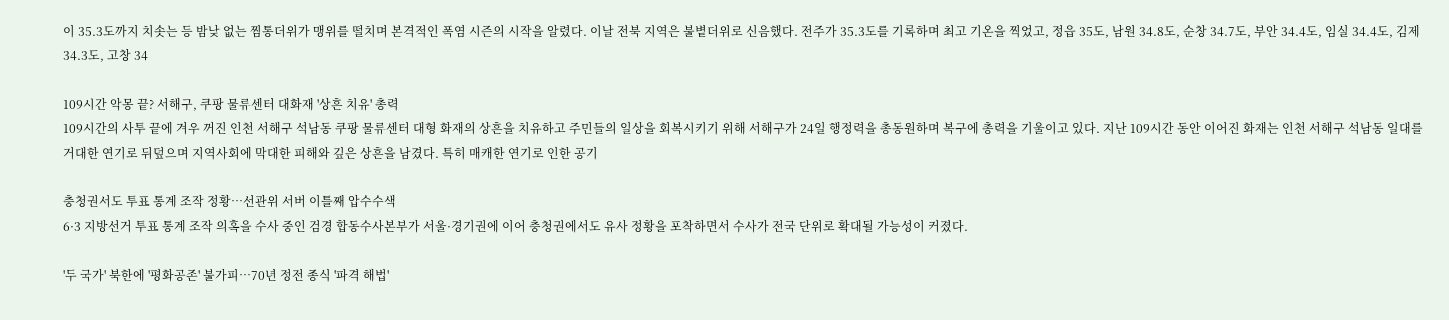이 35.3도까지 치솟는 등 밤낮 없는 찜통더위가 맹위를 떨치며 본격적인 폭염 시즌의 시작을 알렸다. 이날 전북 지역은 불볕더위로 신음했다. 전주가 35.3도를 기록하며 최고 기온을 찍었고, 정읍 35도, 남원 34.8도, 순창 34.7도, 부안 34.4도, 임실 34.4도, 김제 34.3도, 고창 34

109시간 악몽 끝? 서해구, 쿠팡 물류센터 대화재 '상흔 치유' 총력
109시간의 사투 끝에 겨우 꺼진 인천 서해구 석남동 쿠팡 물류센터 대형 화재의 상흔을 치유하고 주민들의 일상을 회복시키기 위해 서해구가 24일 행정력을 총동원하며 복구에 총력을 기울이고 있다. 지난 109시간 동안 이어진 화재는 인천 서해구 석남동 일대를 거대한 연기로 뒤덮으며 지역사회에 막대한 피해와 깊은 상흔을 남겼다. 특히 매캐한 연기로 인한 공기

충청권서도 투표 통계 조작 정황…선관위 서버 이틀째 압수수색
6·3 지방선거 투표 통계 조작 의혹을 수사 중인 검경 합동수사본부가 서울·경기권에 이어 충청권에서도 유사 정황을 포착하면서 수사가 전국 단위로 확대될 가능성이 커졌다.

'두 국가' 북한에 '평화공존' 불가피…70년 정전 종식 '파격 해법'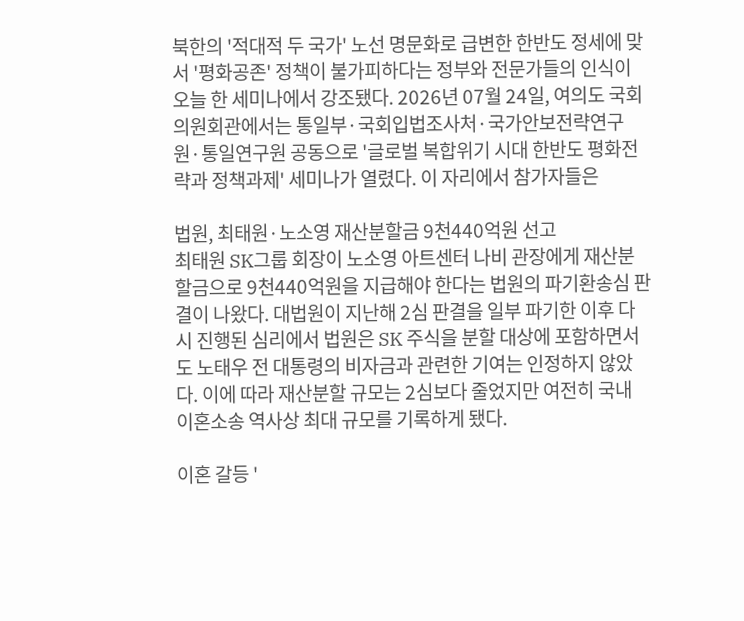북한의 '적대적 두 국가' 노선 명문화로 급변한 한반도 정세에 맞서 '평화공존' 정책이 불가피하다는 정부와 전문가들의 인식이 오늘 한 세미나에서 강조됐다. 2026년 07월 24일, 여의도 국회의원회관에서는 통일부·국회입법조사처·국가안보전략연구원·통일연구원 공동으로 '글로벌 복합위기 시대 한반도 평화전략과 정책과제' 세미나가 열렸다. 이 자리에서 참가자들은

법원, 최태원·노소영 재산분할금 9천440억원 선고
최태원 SK그룹 회장이 노소영 아트센터 나비 관장에게 재산분할금으로 9천440억원을 지급해야 한다는 법원의 파기환송심 판결이 나왔다. 대법원이 지난해 2심 판결을 일부 파기한 이후 다시 진행된 심리에서 법원은 SK 주식을 분할 대상에 포함하면서도 노태우 전 대통령의 비자금과 관련한 기여는 인정하지 않았다. 이에 따라 재산분할 규모는 2심보다 줄었지만 여전히 국내 이혼소송 역사상 최대 규모를 기록하게 됐다.

이혼 갈등 '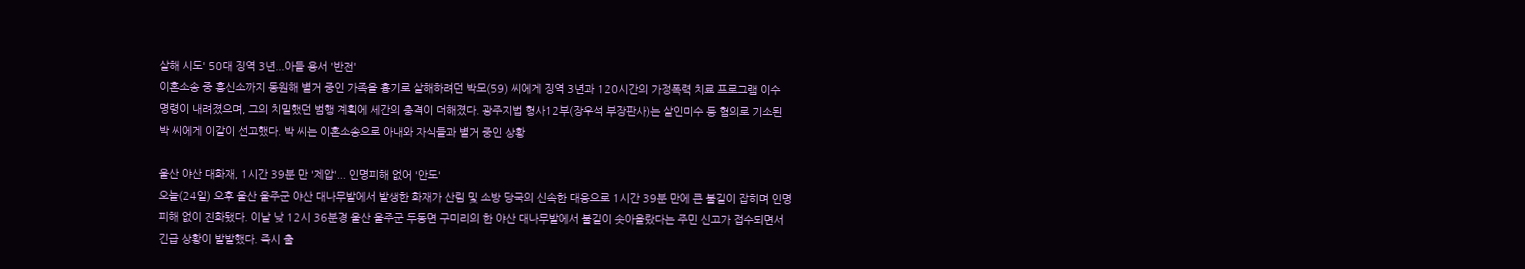살해 시도' 50대 징역 3년...아들 용서 '반전'
이혼소송 중 흥신소까지 동원해 별거 중인 가족을 흉기로 살해하려던 박모(59) 씨에게 징역 3년과 120시간의 가정폭력 치료 프로그램 이수 명령이 내려졌으며, 그의 치밀했던 범행 계획에 세간의 충격이 더해졌다. 광주지법 형사12부(장우석 부장판사)는 살인미수 등 혐의로 기소된 박 씨에게 이같이 선고했다. 박 씨는 이혼소송으로 아내와 자식들과 별거 중인 상황

울산 야산 대화재, 1시간 39분 만 '제압'... 인명피해 없어 '안도'
오늘(24일) 오후 울산 울주군 야산 대나무밭에서 발생한 화재가 산림 및 소방 당국의 신속한 대응으로 1시간 39분 만에 큰 불길이 잡히며 인명피해 없이 진화됐다. 이날 낮 12시 36분경 울산 울주군 두동면 구미리의 한 야산 대나무밭에서 불길이 솟아올랐다는 주민 신고가 접수되면서 긴급 상황이 발발했다. 즉시 출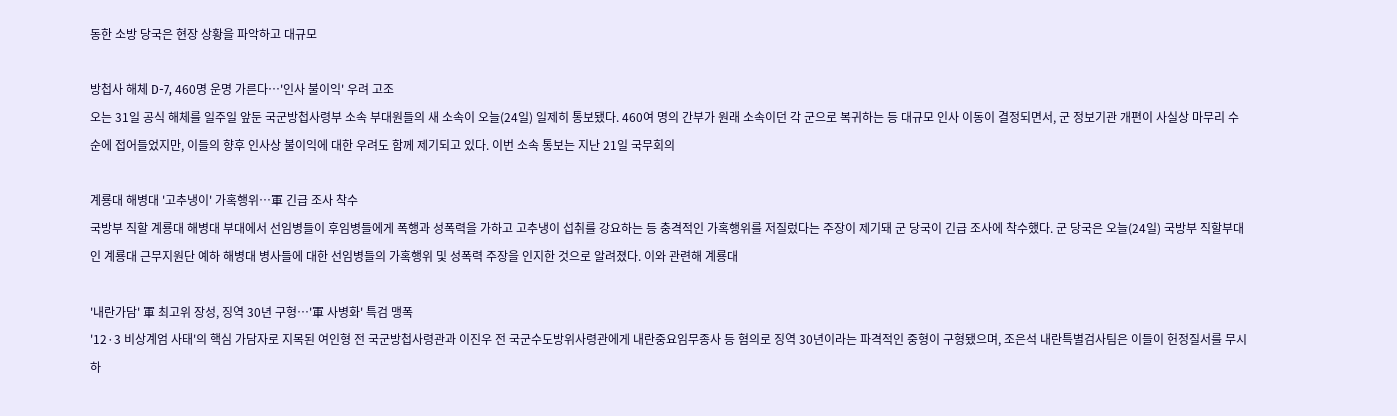동한 소방 당국은 현장 상황을 파악하고 대규모

방첩사 해체 D-7, 460명 운명 가른다…'인사 불이익' 우려 고조
오는 31일 공식 해체를 일주일 앞둔 국군방첩사령부 소속 부대원들의 새 소속이 오늘(24일) 일제히 통보됐다. 460여 명의 간부가 원래 소속이던 각 군으로 복귀하는 등 대규모 인사 이동이 결정되면서, 군 정보기관 개편이 사실상 마무리 수순에 접어들었지만, 이들의 향후 인사상 불이익에 대한 우려도 함께 제기되고 있다. 이번 소속 통보는 지난 21일 국무회의

계룡대 해병대 '고추냉이' 가혹행위…軍 긴급 조사 착수
국방부 직할 계룡대 해병대 부대에서 선임병들이 후임병들에게 폭행과 성폭력을 가하고 고추냉이 섭취를 강요하는 등 충격적인 가혹행위를 저질렀다는 주장이 제기돼 군 당국이 긴급 조사에 착수했다. 군 당국은 오늘(24일) 국방부 직할부대인 계룡대 근무지원단 예하 해병대 병사들에 대한 선임병들의 가혹행위 및 성폭력 주장을 인지한 것으로 알려졌다. 이와 관련해 계룡대

'내란가담' 軍 최고위 장성, 징역 30년 구형…'軍 사병화' 특검 맹폭
'12·3 비상계엄 사태'의 핵심 가담자로 지목된 여인형 전 국군방첩사령관과 이진우 전 국군수도방위사령관에게 내란중요임무종사 등 혐의로 징역 30년이라는 파격적인 중형이 구형됐으며, 조은석 내란특별검사팀은 이들이 헌정질서를 무시하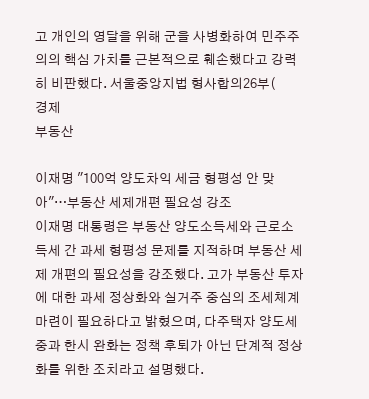고 개인의 영달을 위해 군을 사병화하여 민주주의의 핵심 가치를 근본적으로 훼손했다고 강력히 비판했다. 서울중앙지법 형사합의26부(
경제
부동산

이재명 "100억 양도차익 세금 형평성 안 맞아"…부동산 세제개편 필요성 강조
이재명 대통령은 부동산 양도소득세와 근로소득세 간 과세 형평성 문제를 지적하며 부동산 세제 개편의 필요성을 강조했다. 고가 부동산 투자에 대한 과세 정상화와 실거주 중심의 조세체계 마련이 필요하다고 밝혔으며, 다주택자 양도세 중과 한시 완화는 정책 후퇴가 아닌 단계적 정상화를 위한 조치라고 설명했다.